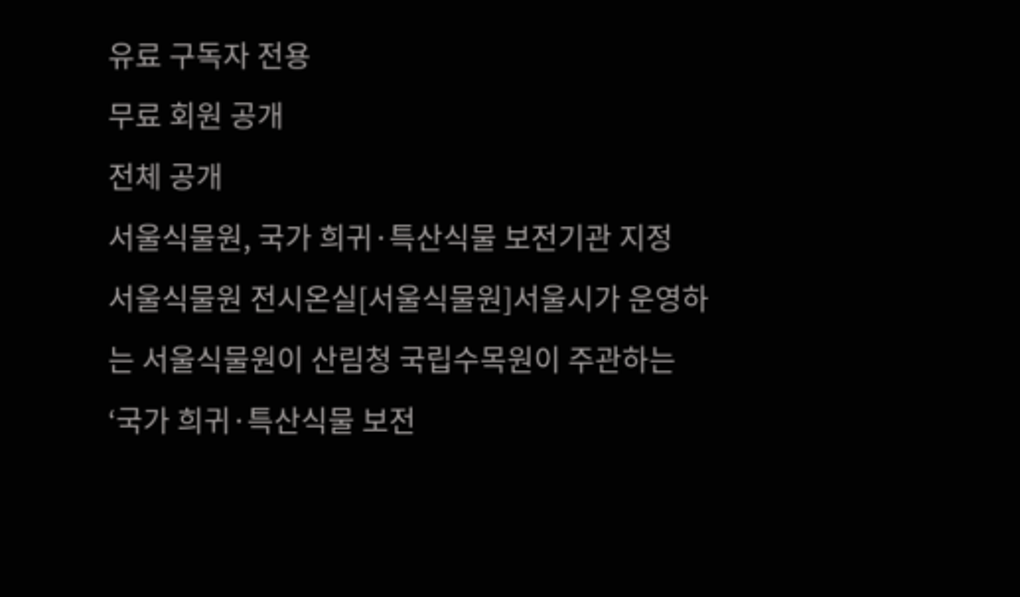유료 구독자 전용
무료 회원 공개
전체 공개
서울식물원, 국가 희귀·특산식물 보전기관 지정
서울식물원 전시온실[서울식물원]서울시가 운영하는 서울식물원이 산림청 국립수목원이 주관하는 ‘국가 희귀·특산식물 보전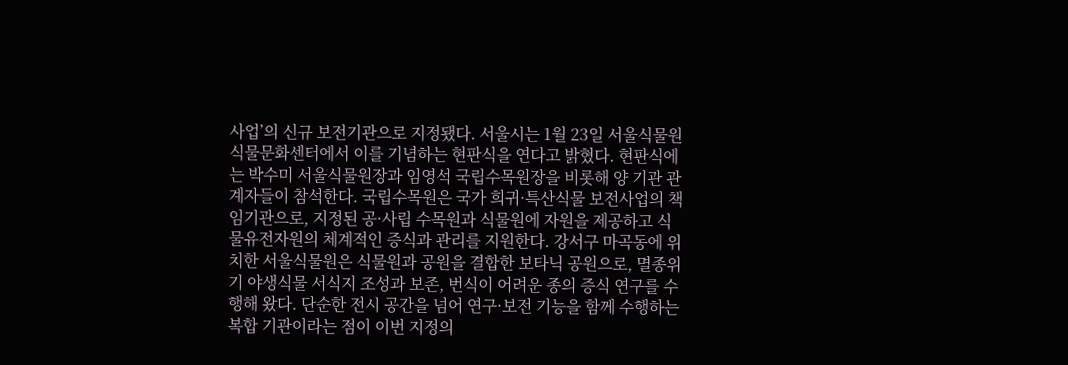사업’의 신규 보전기관으로 지정됐다. 서울시는 1월 23일 서울식물원 식물문화센터에서 이를 기념하는 현판식을 연다고 밝혔다. 현판식에는 박수미 서울식물원장과 임영석 국립수목원장을 비롯해 양 기관 관계자들이 참석한다. 국립수목원은 국가 희귀·특산식물 보전사업의 책임기관으로, 지정된 공·사립 수목원과 식물원에 자원을 제공하고 식물유전자원의 체계적인 증식과 관리를 지원한다. 강서구 마곡동에 위치한 서울식물원은 식물원과 공원을 결합한 보타닉 공원으로, 멸종위기 야생식물 서식지 조성과 보존, 번식이 어려운 종의 증식 연구를 수행해 왔다. 단순한 전시 공간을 넘어 연구·보전 기능을 함께 수행하는 복합 기관이라는 점이 이번 지정의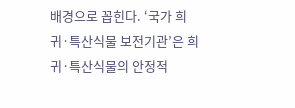배경으로 꼽힌다. ‘국가 희귀·특산식물 보전기관’은 희귀·특산식물의 안정적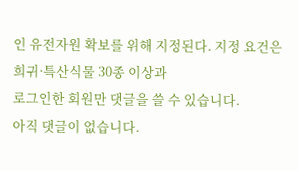인 유전자원 확보를 위해 지정된다. 지정 요건은 희귀·특산식물 30종 이상과
로그인한 회원만 댓글을 쓸 수 있습니다.
아직 댓글이 없습니다.